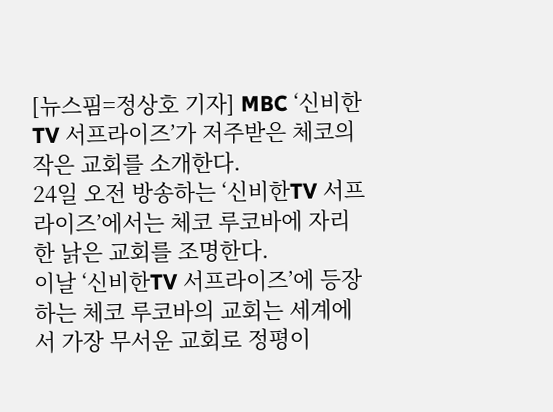[뉴스핌=정상호 기자] MBC ‘신비한TV 서프라이즈’가 저주받은 체코의 작은 교회를 소개한다.
24일 오전 방송하는 ‘신비한TV 서프라이즈’에서는 체코 루코바에 자리한 낡은 교회를 조명한다.
이날 ‘신비한TV 서프라이즈’에 등장하는 체코 루코바의 교회는 세계에서 가장 무서운 교회로 정평이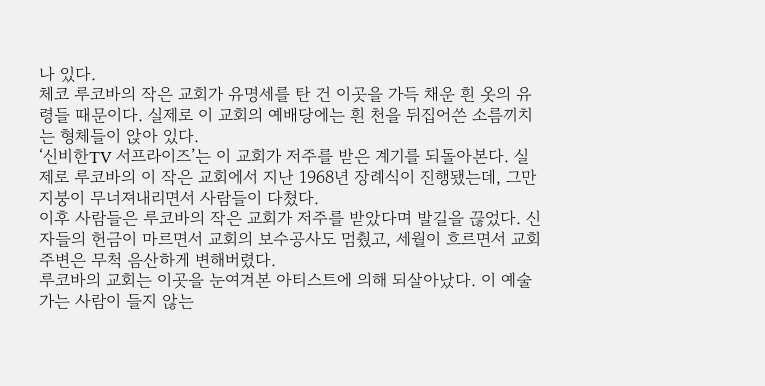나 있다.
체코 루코바의 작은 교회가 유명세를 탄 건 이곳을 가득 채운 흰 옷의 유령들 때문이다. 실제로 이 교회의 예배당에는 흰 천을 뒤집어쓴 소름끼치는 형체들이 앉아 있다.
‘신비한TV 서프라이즈’는 이 교회가 저주를 받은 계기를 되돌아본다. 실제로 루코바의 이 작은 교회에서 지난 1968년 장례식이 진행됐는데, 그만 지붕이 무너져내리면서 사람들이 다쳤다.
이후 사람들은 루코바의 작은 교회가 저주를 받았다며 발길을 끊었다. 신자들의 헌금이 마르면서 교회의 보수공사도 멈췄고, 세월이 흐르면서 교회 주변은 무척 음산하게 변해버렸다.
루코바의 교회는 이곳을 눈여겨본 아티스트에 의해 되살아났다. 이 예술가는 사람이 들지 않는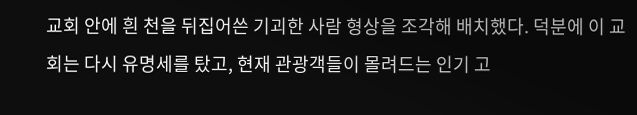교회 안에 흰 천을 뒤집어쓴 기괴한 사람 형상을 조각해 배치했다. 덕분에 이 교회는 다시 유명세를 탔고, 현재 관광객들이 몰려드는 인기 고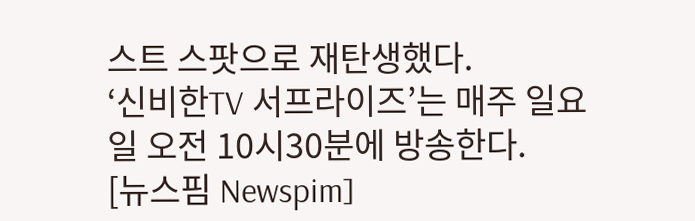스트 스팟으로 재탄생했다.
‘신비한TV 서프라이즈’는 매주 일요일 오전 10시30분에 방송한다.
[뉴스핌 Newspim]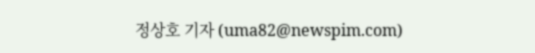정상호 기자 (uma82@newspim.com)